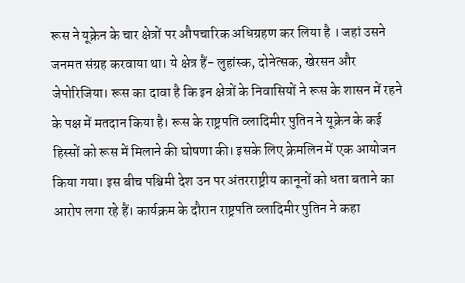रूस ने यूक्रेन के चार क्षेत्रों पर औपचारिक अधिग्रहण कर लिया है । जहां उसने जनमत संग्रह करवाया था। ये क्षेत्र हैं- लुहांस्क, दोनेत्सक, खेरसन और जेपोरिजिया। रूस का दावा है कि इन क्षेत्रों के निवासियों ने रूस के शासन में रहने के पक्ष में मतदान किया है। रूस के राष्ट्रपति व्लादिमीर पुतिन ने यूक्रेन के कई हिस्सों को रूस में मिलाने की घोषणा की। इसके लिए क्रेमलिन में एक आयोजन किया गया। इस बीच पश्चिमी देश उन पर अंतरराष्ट्रीय कानूनों को धता बताने का आरोप लगा रहे हैं। कार्यक्रम के दौरान राष्ट्रपति व्लादिमीर पुतिन ने कहा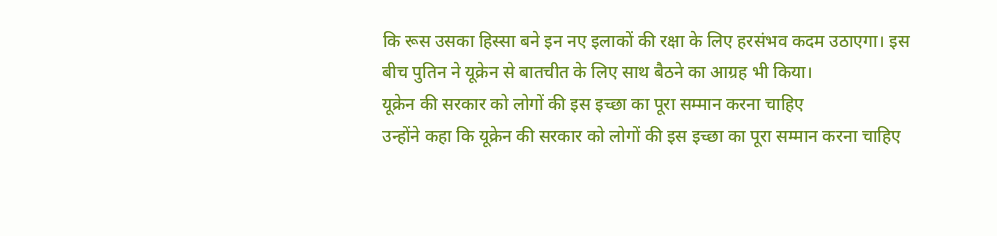कि रूस उसका हिस्सा बने इन नए इलाकों की रक्षा के लिए हरसंभव कदम उठाएगा। इस बीच पुतिन ने यूक्रेन से बातचीत के लिए साथ बैठने का आग्रह भी किया।
यूक्रेन की सरकार को लोगों की इस इच्छा का पूरा सम्मान करना चाहिए
उन्होंने कहा कि यूक्रेन की सरकार को लोगों की इस इच्छा का पूरा सम्मान करना चाहिए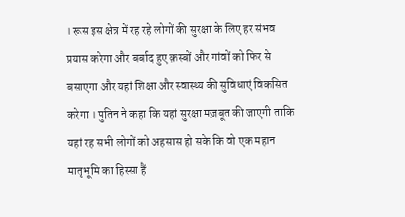। रूस इस क्षेत्र में रह रहे लोगों की सुरक्षा के लिए हर संभव प्रयास करेगा और बर्बाद हुए क़स्बों और गांवों को फिर से बसाएगा और यहां शिक्षा और स्वास्थ्य की सुविधाएं विकसित करेगा । पुतिन ने कहा कि यहां सुरक्षा मज़बूत की जाएगी ताकि यहां रह सभी लोगों को अहसास हो सके कि वो एक महान मातृभूमि का हिस्सा हैं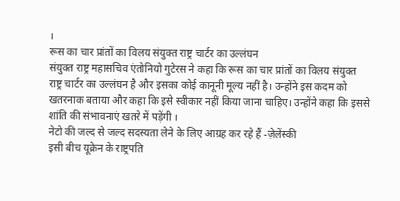।
रूस का चार प्रांतों का विलय संयुक्त राष्ट्र चार्टर का उल्लंघन
संयुक्त राष्ट्र महासचिव एंतोनियो गुटेरस ने कहा कि रूस का चार प्रांतों का विलय संयुक्त राष्ट्र चार्टर का उल्लंघन है और इसका कोई कानूनी मूल्य नहीं है। उन्होंने इस कदम को खतरनाक बताया और कहा कि इसे स्वीकार नहीं किया जाना चाहिए। उन्होंने कहा कि इससे शांति की संभावनाएं खतरे में पड़ेंगी ।
नेटो की जल्द से जल्द सदस्यता लेने के लिए आग्रह कर रहे हैं -ज़ेलेंस्की
इसी बीच यूक्रेन के राष्ट्रपति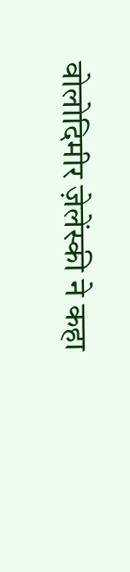वोलोदिमीर ज़ेलेंस्की ने कहा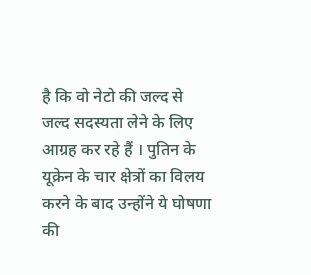है कि वो नेटो की जल्द से जल्द सदस्यता लेने के लिए आग्रह कर रहे हैं । पुतिन के यूक्रेन के चार क्षेत्रों का विलय करने के बाद उन्होंने ये घोषणा की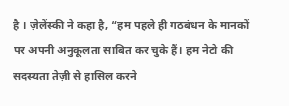है । ज़ेलेंस्की ने कहा है, “हम पहले ही गठबंधन के मानकों पर अपनी अनुकूलता साबित कर चुके हैं। हम नेटो की सदस्यता तेज़ी से हासिल करने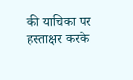की याचिका पर हस्ताक्षर करके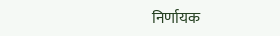निर्णायक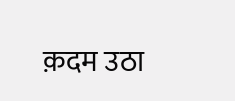क़दम उठा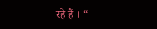रहे हैं । “